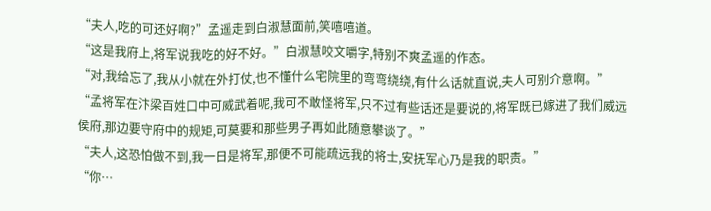“夫人,吃的可还好啊?”孟遥走到白淑慧面前,笑嘻嘻道。
“这是我府上,将军说我吃的好不好。”白淑慧咬文嚼字,特别不爽孟遥的作态。
“对,我给忘了,我从小就在外打仗,也不懂什么宅院里的弯弯绕绕,有什么话就直说,夫人可别介意啊。”
“孟将军在汴梁百姓口中可威武着呢,我可不敢怪将军,只不过有些话还是要说的,将军既已嫁进了我们威远侯府,那边要守府中的规矩,可莫要和那些男子再如此随意攀谈了。”
“夫人,这恐怕做不到,我一日是将军,那便不可能疏远我的将士,安抚军心乃是我的职责。”
“你…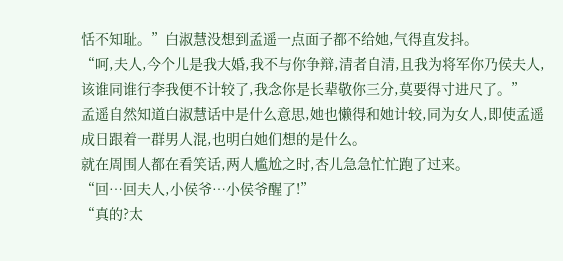恬不知耻。”白淑慧没想到孟遥一点面子都不给她,气得直发抖。
“呵,夫人,今个儿是我大婚,我不与你争辩,清者自清,且我为将军你乃侯夫人,该谁同谁行李我便不计较了,我念你是长辈敬你三分,莫要得寸进尺了。”
孟遥自然知道白淑慧话中是什么意思,她也懒得和她计较,同为女人,即使孟遥成日跟着一群男人混,也明白她们想的是什么。
就在周围人都在看笑话,两人尴尬之时,杏儿急急忙忙跑了过来。
“回…回夫人,小侯爷…小侯爷醒了!”
“真的?太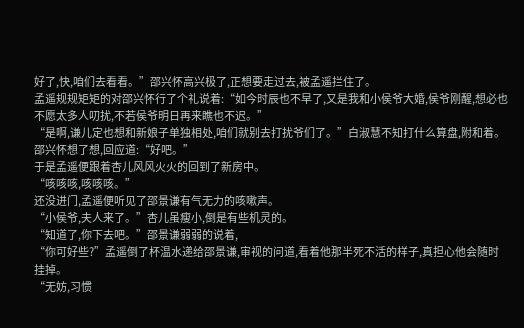好了,快,咱们去看看。”邵兴怀高兴极了,正想要走过去,被孟遥拦住了。
孟遥规规矩矩的对邵兴怀行了个礼说着:“如今时辰也不早了,又是我和小侯爷大婚,侯爷刚醒,想必也不愿太多人叨扰,不若侯爷明日再来瞧也不迟。”
“是啊,谦儿定也想和新娘子单独相处,咱们就别去打扰爷们了。”白淑慧不知打什么算盘,附和着。
邵兴怀想了想,回应道:“好吧。”
于是孟遥便跟着杏儿风风火火的回到了新房中。
“咳咳咳,咳咳咳。”
还没进门,孟遥便听见了邵景谦有气无力的咳嗽声。
“小侯爷,夫人来了。”杏儿虽瘦小,倒是有些机灵的。
“知道了,你下去吧。”邵景谦弱弱的说着,
“你可好些?”孟遥倒了杯温水递给邵景谦,审视的问道,看着他那半死不活的样子,真担心他会随时挂掉。
“无妨,习惯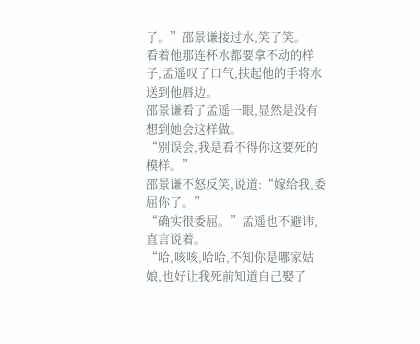了。”邵景谦接过水,笑了笑。
看着他那连杯水都要拿不动的样子,孟遥叹了口气,扶起他的手将水送到他唇边。
邵景谦看了孟遥一眼,显然是没有想到她会这样做。
“别误会,我是看不得你这要死的模样。”
邵景谦不怒反笑,说道:“嫁给我,委屈你了。”
“确实很委屈。”孟遥也不避讳,直言说着。
“哈,咳咳,哈哈,不知你是哪家姑娘,也好让我死前知道自己娶了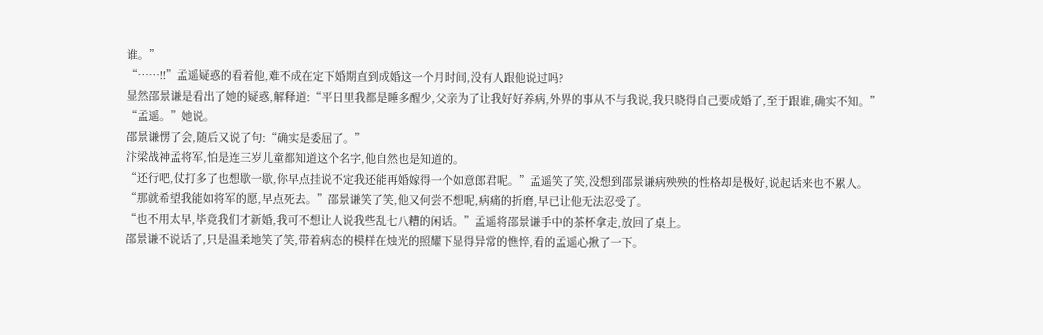谁。”
“……!!”孟遥疑惑的看着他,难不成在定下婚期直到成婚这一个月时间,没有人跟他说过吗?
显然邵景谦是看出了她的疑惑,解释道:“平日里我都是睡多醒少,父亲为了让我好好养病,外界的事从不与我说,我只晓得自己要成婚了,至于跟谁,确实不知。”
“孟遥。”她说。
邵景谦愣了会,随后又说了句:“确实是委屈了。”
汴梁战神孟将军,怕是连三岁儿童都知道这个名字,他自然也是知道的。
“还行吧,仗打多了也想歇一歇,你早点挂说不定我还能再婚嫁得一个如意郎君呢。”孟遥笑了笑,没想到邵景谦病殃殃的性格却是极好,说起话来也不累人。
“那就希望我能如将军的愿,早点死去。”邵景谦笑了笑,他又何尝不想呢,病痛的折磨,早已让他无法忍受了。
“也不用太早,毕竟我们才新婚,我可不想让人说我些乱七八糟的闲话。”孟遥将邵景谦手中的茶杯拿走,放回了桌上。
邵景谦不说话了,只是温柔地笑了笑,带着病态的模样在烛光的照耀下显得异常的憔悴,看的孟遥心揪了一下。